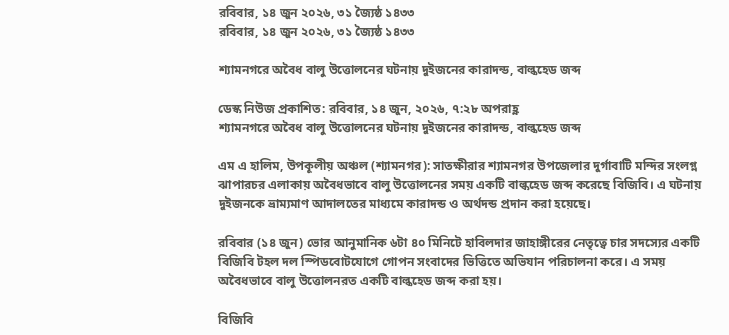রবিবার, ১৪ জুন ২০২৬, ৩১ জ্যৈষ্ঠ ১৪৩৩
রবিবার, ১৪ জুন ২০২৬, ৩১ জ্যৈষ্ঠ ১৪৩৩

শ্যামনগরে অবৈধ বালু উত্তোলনের ঘটনায় দুইজনের কারাদন্ড, বাল্কহেড জব্দ

ডেস্ক নিউজ প্রকাশিত: রবিবার, ১৪ জুন, ২০২৬, ৭:২৮ অপরাহ্ণ
শ্যামনগরে অবৈধ বালু উত্তোলনের ঘটনায় দুইজনের কারাদন্ড, বাল্কহেড জব্দ

এম এ হালিম, উপকূলীয় অঞ্চল (শ্যামনগর): সাতক্ষীরার শ্যামনগর উপজেলার দুর্গাবাটি মন্দির সংলগ্ন ঝাপারচর এলাকায় অবৈধভাবে বালু উত্তোলনের সময় একটি বাল্কহেড জব্দ করেছে বিজিবি। এ ঘটনায় দুইজনকে ভ্রাম্যমাণ আদালতের মাধ্যমে কারাদন্ড ও অর্থদন্ড প্রদান করা হয়েছে।

রবিবার (১৪ জুন) ভোর আনুমানিক ৬টা ৪০ মিনিটে হাবিলদার জাহাঙ্গীরের নেতৃত্বে চার সদস্যের একটি বিজিবি টহল দল স্পিডবোটযোগে গোপন সংবাদের ভিত্তিতে অভিযান পরিচালনা করে। এ সময় অবৈধভাবে বালু উত্তোলনরত একটি বাল্কহেড জব্দ করা হয়।

বিজিবি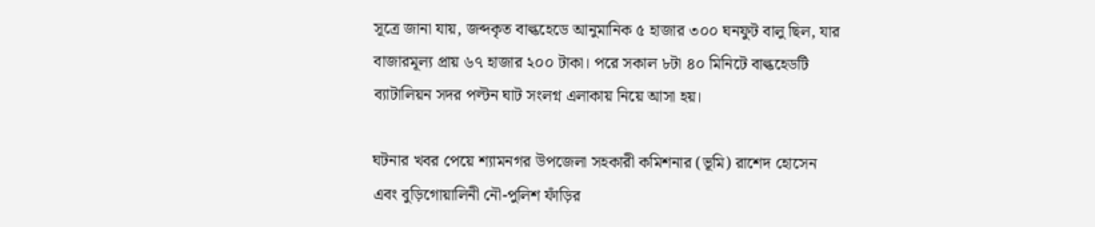সূত্রে জানা যায়, জব্দকৃত বাল্কহেডে আনুমানিক ৫ হাজার ৩০০ ঘনফুট বালু ছিল, যার বাজারমূল্য প্রায় ৬৭ হাজার ২০০ টাকা। পরে সকাল ৮টা ৪০ মিনিটে বাল্কহেডটি ব্যাটালিয়ন সদর পল্টন ঘাট সংলগ্ন এলাকায় নিয়ে আসা হয়।

ঘটনার খবর পেয়ে শ্যামনগর উপজেলা সহকারী কমিশনার (ভূমি) রাশেদ হোসেন এবং বুড়িগোয়ালিনী নৌ-পুলিশ ফাঁড়ির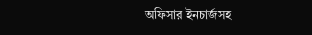অফিসার ইনচার্জসহ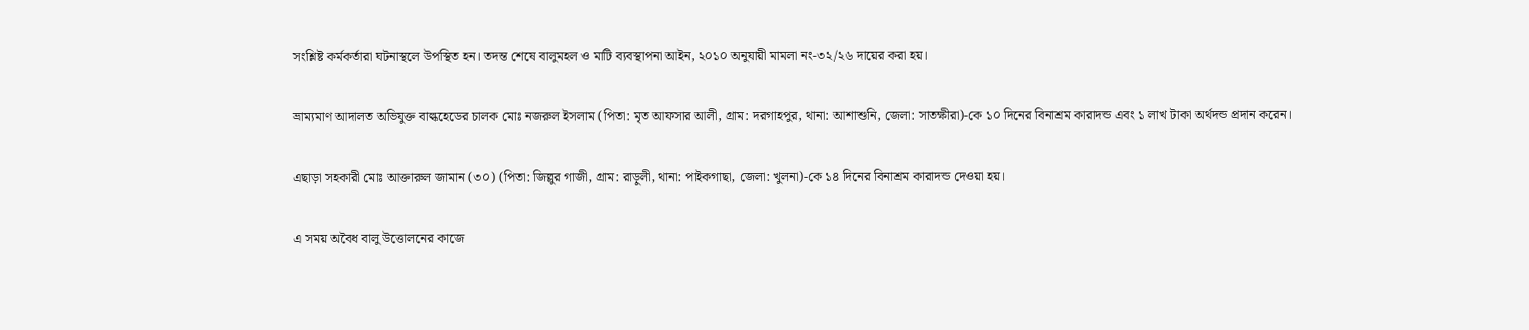সংশ্লিষ্ট কর্মকর্তারা ঘটনাস্থলে উপস্থিত হন। তদন্ত শেষে বালুমহল ও মাটি ব্যবস্থাপনা আইন, ২০১০ অনুযায়ী মামলা নং-৩২/২৬ দায়ের করা হয়।

ভ্রাম্যমাণ আদালত অভিযুক্ত বাল্কহেডের চালক মোঃ নজরুল ইসলাম (পিতা: মৃত আফসার আলী, গ্রাম: দরগাহপুর, থানা: আশাশুনি, জেলা: সাতক্ষীরা)-কে ১০ দিনের বিনাশ্রম কারাদন্ড এবং ১ লাখ টাকা অর্থদন্ড প্রদান করেন।

এছাড়া সহকারী মোঃ আক্তারুল জামান (৩০) (পিতা: জিল্লুর গাজী, গ্রাম: রাড়ুলী, থানা: পাইকগাছা, জেলা: খুলনা)-কে ১৪ দিনের বিনাশ্রম কারাদন্ড দেওয়া হয়।

এ সময় অবৈধ বালু উত্তোলনের কাজে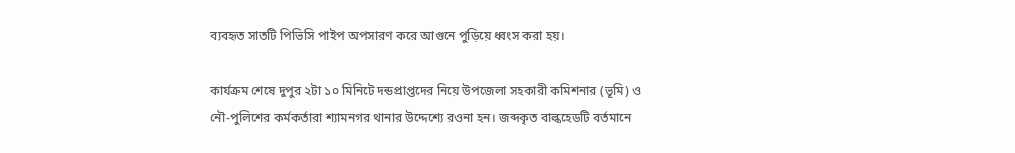ব্যবহৃত সাতটি পিভিসি পাইপ অপসারণ করে আগুনে পুড়িয়ে ধ্বংস করা হয়।

কার্যক্রম শেষে দুপুর ২টা ১০ মিনিটে দন্ডপ্রাপ্তদের নিয়ে উপজেলা সহকারী কমিশনার (ভূমি) ও নৌ-পুলিশের কর্মকর্তারা শ্যামনগর থানার উদ্দেশ্যে রওনা হন। জব্দকৃত বাল্কহেডটি বর্তমানে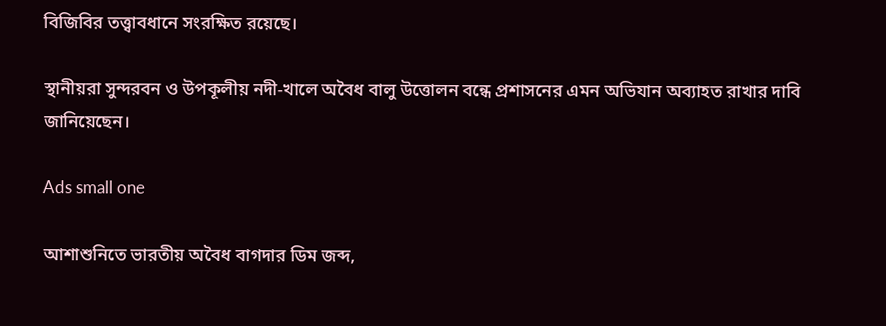বিজিবির তত্ত্বাবধানে সংরক্ষিত রয়েছে।

স্থানীয়রা সুন্দরবন ও উপকূলীয় নদী-খালে অবৈধ বালু উত্তোলন বন্ধে প্রশাসনের এমন অভিযান অব্যাহত রাখার দাবি জানিয়েছেন।

Ads small one

আশাশুনিতে ভারতীয় অবৈধ বাগদার ডিম জব্দ,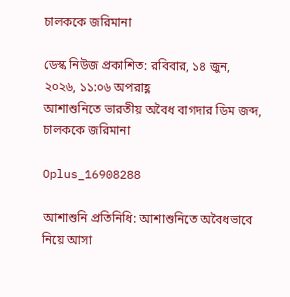চালককে জরিমানা

ডেস্ক নিউজ প্রকাশিত: রবিবার, ১৪ জুন, ২০২৬, ১১:০৬ অপরাহ্ণ
আশাশুনিতে ভারতীয় অবৈধ বাগদার ডিম জব্দ, চালককে জরিমানা

Oplus_16908288

আশাশুনি প্রতিনিধি: আশাশুনিতে অবৈধভাবে নিয়ে আসা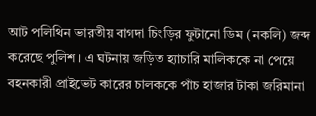আট পলিথিন ভারতীয় বাগদা চিংড়ির ফুটানো ডিম (নকলি) জব্দ করেছে পুলিশ। এ ঘটনায় জড়িত হ্যাচারি মালিককে না পেয়ে বহনকারী প্রাইভেট কারের চালককে পাঁচ হাজার টাকা জরিমানা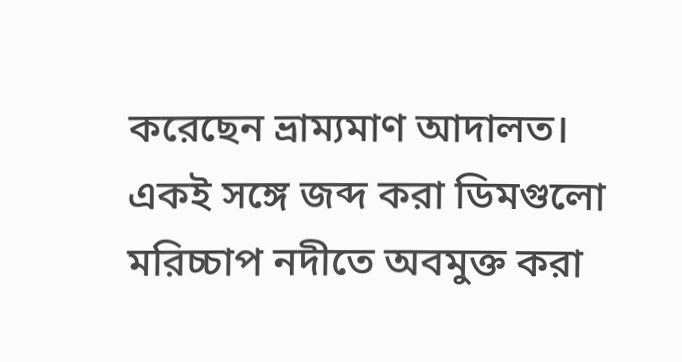করেছেন ভ্রাম্যমাণ আদালত। একই সঙ্গে জব্দ করা ডিমগুলো মরিচ্চাপ নদীতে অবমুক্ত করা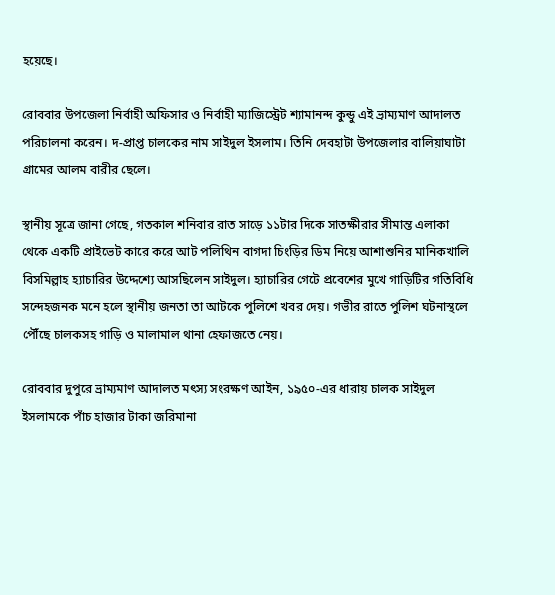হয়েছে।

রোববার উপজেলা নির্বাহী অফিসার ও নির্বাহী ম্যাজিস্ট্রেট শ্যামানন্দ কুন্ডু এই ভ্রাম্যমাণ আদালত পরিচালনা করেন। দ-প্রাপ্ত চালকের নাম সাইদুল ইসলাম। তিনি দেবহাটা উপজেলার বালিয়াঘাটা গ্রামের আলম বারীর ছেলে।

স্থানীয় সূত্রে জানা গেছে, গতকাল শনিবার রাত সাড়ে ১১টার দিকে সাতক্ষীরার সীমান্ত এলাকা থেকে একটি প্রাইভেট কারে করে আট পলিথিন বাগদা চিংড়ির ডিম নিয়ে আশাশুনির মানিকখালি বিসমিল্লাহ হ্যাচারির উদ্দেশ্যে আসছিলেন সাইদুল। হ্যাচারির গেটে প্রবেশের মুখে গাড়িটির গতিবিধি সন্দেহজনক মনে হলে স্থানীয় জনতা তা আটকে পুলিশে খবর দেয়। গভীর রাতে পুলিশ ঘটনাস্থলে পৌঁছে চালকসহ গাড়ি ও মালামাল থানা হেফাজতে নেয়।

রোববার দুপুরে ভ্রাম্যমাণ আদালত মৎস্য সংরক্ষণ আইন, ১৯৫০-এর ধারায় চালক সাইদুল ইসলামকে পাঁচ হাজার টাকা জরিমানা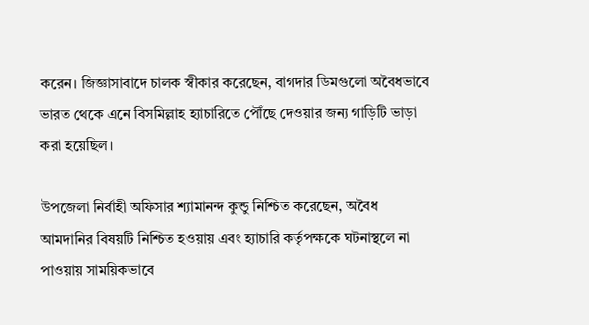করেন। জিজ্ঞাসাবাদে চালক স্বীকার করেছেন, বাগদার ডিমগুলো অবৈধভাবে ভারত থেকে এনে বিসমিল্লাহ হ্যাচারিতে পৌঁছে দেওয়ার জন্য গাড়িটি ভাড়া করা হয়েছিল।

উপজেলা নির্বাহী অফিসার শ্যামানন্দ কুন্ডু নিশ্চিত করেছেন, অবৈধ আমদানির বিষয়টি নিশ্চিত হওয়ায় এবং হ্যাচারি কর্তৃপক্ষকে ঘটনাস্থলে না পাওয়ায় সাময়িকভাবে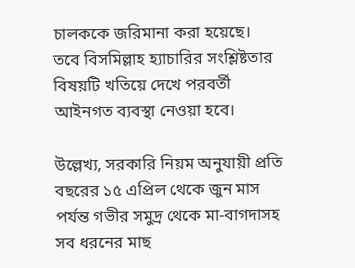চালককে জরিমানা করা হয়েছে। তবে বিসমিল্লাহ হ্যাচারির সংশ্লিষ্টতার বিষয়টি খতিয়ে দেখে পরবর্তী আইনগত ব্যবস্থা নেওয়া হবে।

উল্লেখ্য, সরকারি নিয়ম অনুযায়ী প্রতি বছরের ১৫ এপ্রিল থেকে জুন মাস পর্যন্ত গভীর সমুদ্র থেকে মা-বাগদাসহ সব ধরনের মাছ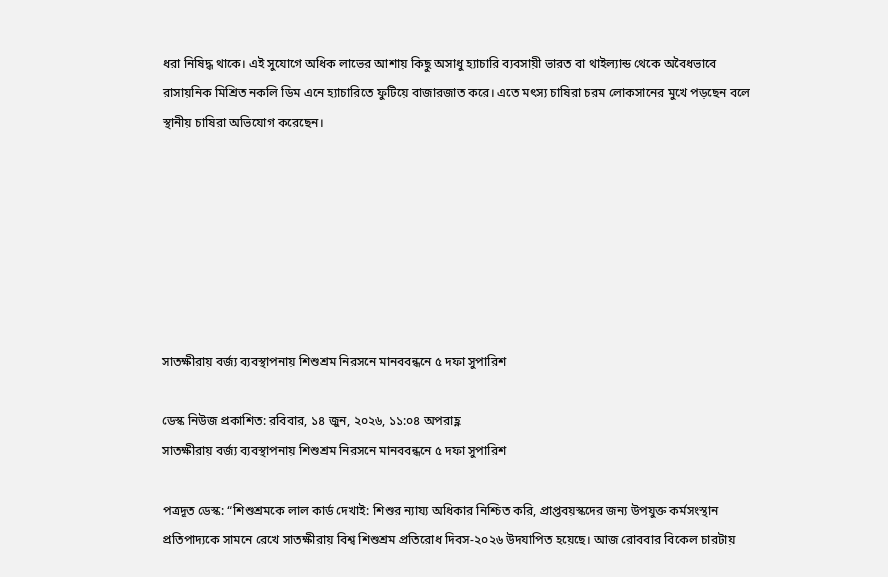ধরা নিষিদ্ধ থাকে। এই সুযোগে অধিক লাভের আশায় কিছু অসাধু হ্যাচারি ব্যবসায়ী ভারত বা থাইল্যান্ড থেকে অবৈধভাবে রাসায়নিক মিশ্রিত নকলি ডিম এনে হ্যাচারিতে ফুটিয়ে বাজারজাত করে। এতে মৎস্য চাষিরা চরম লোকসানের মুখে পড়ছেন বলে স্থানীয় চাষিরা অভিযোগ করেছেন।







সাতক্ষীরায় বর্জ্য ব্যবস্থাপনায় শিশুশ্রম নিরসনে মানববন্ধনে ৫ দফা সুপারিশ

ডেস্ক নিউজ প্রকাশিত: রবিবার, ১৪ জুন, ২০২৬, ১১:০৪ অপরাহ্ণ
সাতক্ষীরায় বর্জ্য ব্যবস্থাপনায় শিশুশ্রম নিরসনে মানববন্ধনে ৫ দফা সুপারিশ

পত্রদূত ডেস্ক: “শিশুশ্রমকে লাল কার্ড দেখাই: শিশুর ন্যায্য অধিকার নিশ্চিত করি, প্রাপ্তবয়স্কদের জন্য উপযুক্ত কর্মসংস্থান প্রতিপাদ্যকে সামনে রেখে সাতক্ষীরায় বিশ্ব শিশুশ্রম প্রতিরোধ দিবস-২০২৬ উদযাপিত হয়েছে। আজ রোববার বিকেল চারটায়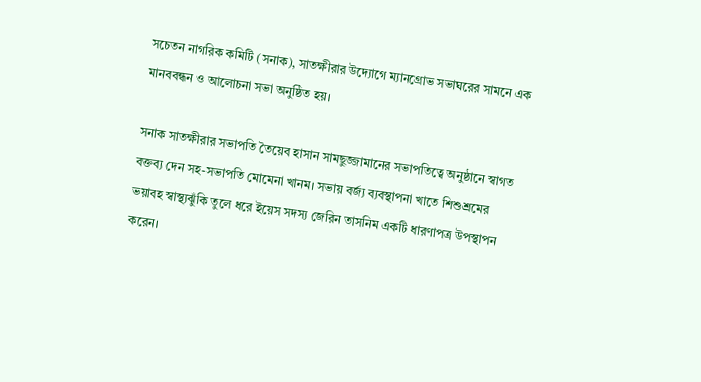সচেতন নাগরিক কমিটি (সনাক), সাতক্ষীরার উদ্যোগে ম্যানগ্রোভ সভাঘরের সামনে এক মানববন্ধন ও আলোচনা সভা অনুষ্ঠিত হয়।

সনাক সাতক্ষীরার সভাপতি তৈয়েব হাসান সামছুজ্জামানের সভাপতিত্বে অনুষ্ঠানে স্বাগত বক্তব্য দেন সহ-সভাপতি মোমেনা খানম। সভায় বর্জ্য ব্যবস্থাপনা খাতে শিশুশ্রমের ভয়াবহ স্বাস্থ্যঝুঁকি তুলে ধরে ইয়েস সদস্য জেরিন তাসনিম একটি ধারণাপত্র উপস্থাপন করেন।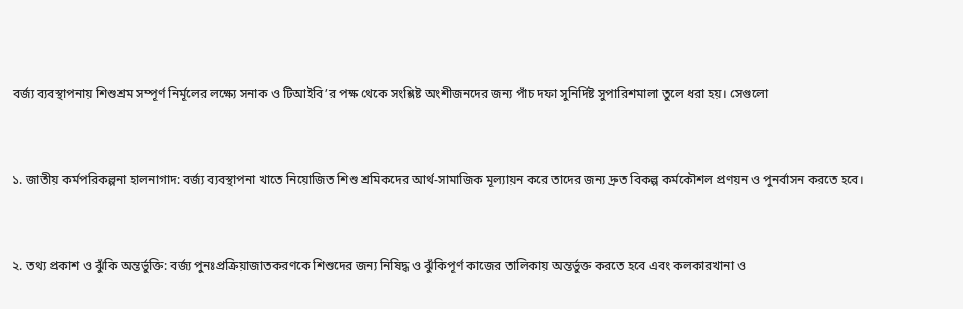বর্জ্য ব্যবস্থাপনায় শিশুশ্রম সম্পূর্ণ নির্মূলের লক্ষ্যে সনাক ও টিআইবি’র পক্ষ থেকে সংশ্লিষ্ট অংশীজনদের জন্য পাঁচ দফা সুনির্দিষ্ট সুপারিশমালা তুলে ধরা হয়। সেগুলো



১. জাতীয় কর্মপরিকল্পনা হালনাগাদ: বর্জ্য ব্যবস্থাপনা খাতে নিয়োজিত শিশু শ্রমিকদের আর্থ-সামাজিক মূল্যায়ন করে তাদের জন্য দ্রুত বিকল্প কর্মকৌশল প্রণয়ন ও পুনর্বাসন করতে হবে।



২. তথ্য প্রকাশ ও ঝুঁকি অন্তর্ভুক্তি: বর্জ্য পুনঃপ্রক্রিয়াজাতকরণকে শিশুদের জন্য নিষিদ্ধ ও ঝুঁকিপূর্ণ কাজের তালিকায় অন্তর্ভুক্ত করতে হবে এবং কলকারখানা ও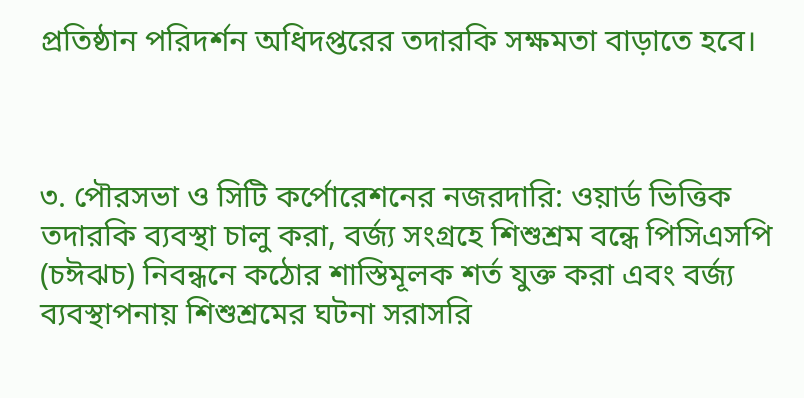প্রতিষ্ঠান পরিদর্শন অধিদপ্তরের তদারকি সক্ষমতা বাড়াতে হবে।



৩. পৌরসভা ও সিটি কর্পোরেশনের নজরদারি: ওয়ার্ড ভিত্তিক তদারকি ব্যবস্থা চালু করা, বর্জ্য সংগ্রহে শিশুশ্রম বন্ধে পিসিএসপি (চঈঝচ) নিবন্ধনে কঠোর শাস্তিমূলক শর্ত যুক্ত করা এবং বর্জ্য ব্যবস্থাপনায় শিশুশ্রমের ঘটনা সরাসরি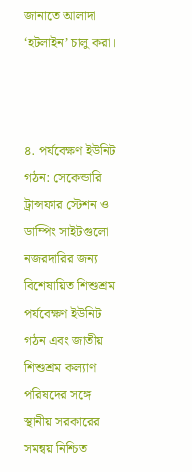জানাতে আলাদা ‘হটলাইন’ চালু করা।



৪. পর্যবেক্ষণ ইউনিট গঠন: সেকেন্ডারি ট্রান্সফার স্টেশন ও ডাম্পিং সাইটগুলো নজরদারির জন্য বিশেষায়িত শিশুশ্রম পর্যবেক্ষণ ইউনিট গঠন এবং জাতীয় শিশুশ্রম কল্যাণ পরিষদের সঙ্গে স্থানীয় সরকারের সমন্বয় নিশ্চিত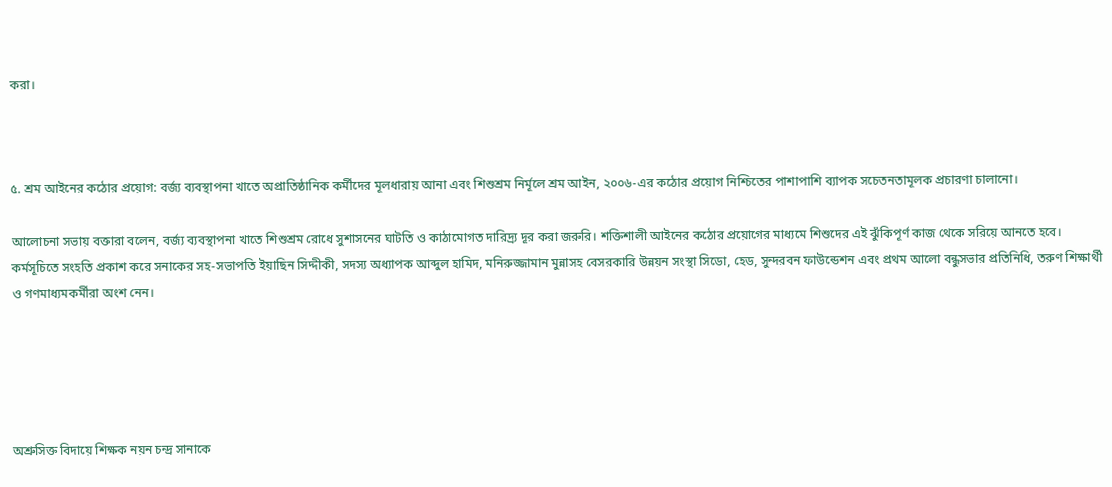করা।



৫. শ্রম আইনের কঠোর প্রয়োগ: বর্জ্য ব্যবস্থাপনা খাতে অপ্রাতিষ্ঠানিক কর্মীদের মূলধারায় আনা এবং শিশুশ্রম নির্মূলে শ্রম আইন, ২০০৬-এর কঠোর প্রয়োগ নিশ্চিতের পাশাপাশি ব্যাপক সচেতনতামূলক প্রচারণা চালানো।

আলোচনা সভায় বক্তারা বলেন, বর্জ্য ব্যবস্থাপনা খাতে শিশুশ্রম রোধে সুশাসনের ঘাটতি ও কাঠামোগত দারিদ্র্য দূর করা জরুরি। শক্তিশালী আইনের কঠোর প্রয়োগের মাধ্যমে শিশুদের এই ঝুঁকিপূর্ণ কাজ থেকে সরিয়ে আনতে হবে।
কর্মসূচিতে সংহতি প্রকাশ করে সনাকের সহ-সভাপতি ইয়াছিন সিদ্দীকী, সদস্য অধ্যাপক আব্দুল হামিদ, মনিরুজ্জামান মুন্নাসহ বেসরকারি উন্নয়ন সংস্থা সিডো, হেড, সুন্দরবন ফাউন্ডেশন এবং প্রথম আলো বন্ধুসভার প্রতিনিধি, তরুণ শিক্ষার্থী ও গণমাধ্যমকর্মীরা অংশ নেন।





অশ্রুসিক্ত বিদায়ে শিক্ষক নয়ন চন্দ্র সানাকে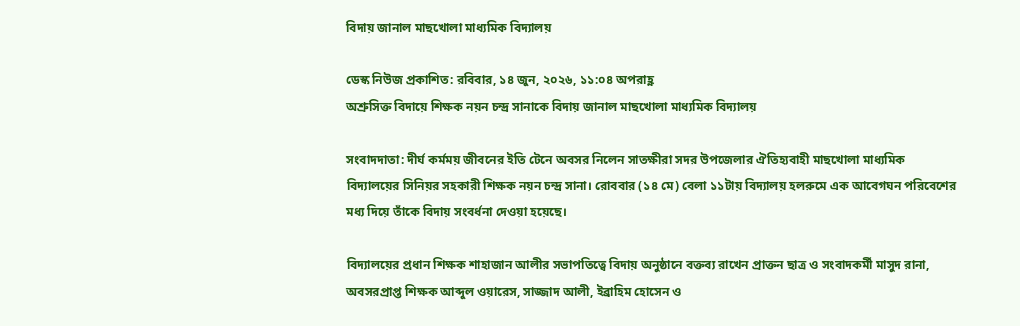বিদায় জানাল মাছখোলা মাধ্যমিক বিদ্যালয়

ডেস্ক নিউজ প্রকাশিত: রবিবার, ১৪ জুন, ২০২৬, ১১:০৪ অপরাহ্ণ
অশ্রুসিক্ত বিদায়ে শিক্ষক নয়ন চন্দ্র সানাকে বিদায় জানাল মাছখোলা মাধ্যমিক বিদ্যালয়

সংবাদদাতা: দীর্ঘ কর্মময় জীবনের ইতি টেনে অবসর নিলেন সাতক্ষীরা সদর উপজেলার ঐতিহ্যবাহী মাছখোলা মাধ্যমিক বিদ্যালয়ের সিনিয়র সহকারী শিক্ষক নয়ন চন্দ্র সানা। রোববার (১৪ মে) বেলা ১১টায় বিদ্যালয় হলরুমে এক আবেগঘন পরিবেশের মধ্য দিয়ে তাঁকে বিদায় সংবর্ধনা দেওয়া হয়েছে।

বিদ্যালয়ের প্রধান শিক্ষক শাহাজান আলীর সভাপতিত্বে বিদায় অনুষ্ঠানে বক্তব্য রাখেন প্রাক্তন ছাত্র ও সংবাদকর্মী মাসুদ রানা, অবসরপ্রাপ্ত শিক্ষক আব্দুল ওয়ারেস, সাজ্জাদ আলী, ইব্রাহিম হোসেন ও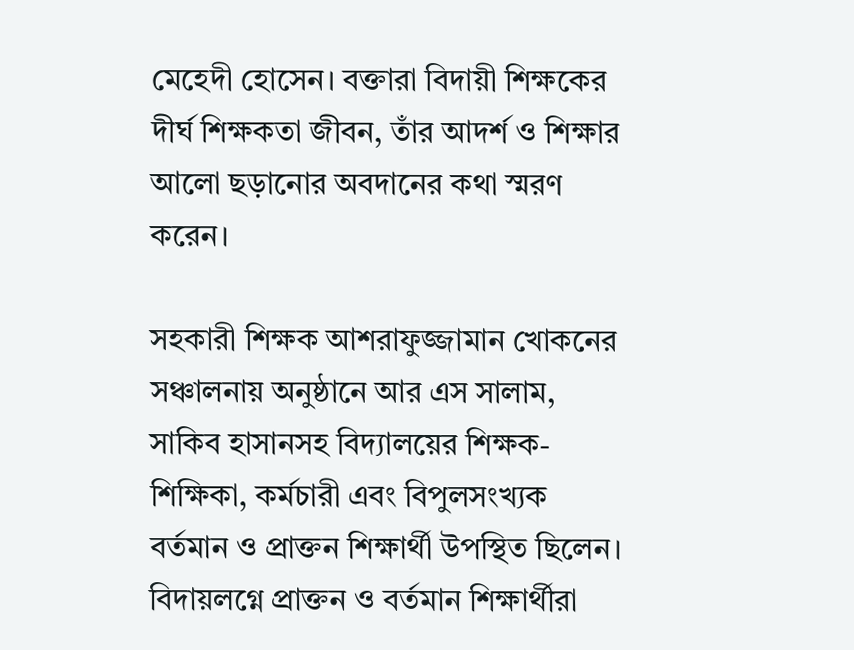মেহেদী হোসেন। বক্তারা বিদায়ী শিক্ষকের দীর্ঘ শিক্ষকতা জীবন, তাঁর আদর্শ ও শিক্ষার আলো ছড়ানোর অবদানের কথা স্মরণ করেন।

সহকারী শিক্ষক আশরাফুজ্জামান খোকনের সঞ্চালনায় অনুষ্ঠানে আর এস সালাম, সাকিব হাসানসহ বিদ্যালয়ের শিক্ষক-শিক্ষিকা, কর্মচারী এবং বিপুলসংখ্যক বর্তমান ও প্রাক্তন শিক্ষার্থী উপস্থিত ছিলেন। বিদায়লগ্নে প্রাক্তন ও বর্তমান শিক্ষার্থীরা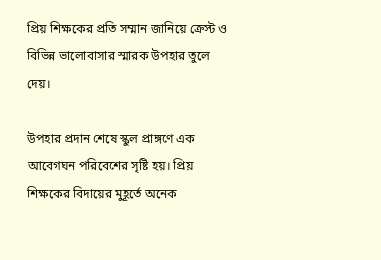প্রিয় শিক্ষকের প্রতি সম্মান জানিয়ে ক্রেস্ট ও বিভিন্ন ভালোবাসার স্মারক উপহার তুলে দেয়।

উপহার প্রদান শেষে স্কুল প্রাঙ্গণে এক আবেগঘন পরিবেশের সৃষ্টি হয়। প্রিয় শিক্ষকের বিদায়ের মুহূর্তে অনেক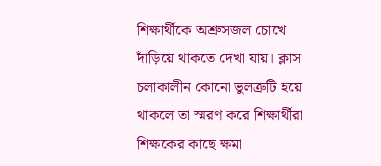শিক্ষার্থীকে অশ্রুসজল চোখে দাঁড়িয়ে থাকতে দেখা যায়। ক্লাস চলাকালীন কোনো ভুলত্রুটি হয়ে থাকলে তা স্মরণ করে শিক্ষার্থীরা শিক্ষকের কাছে ক্ষমা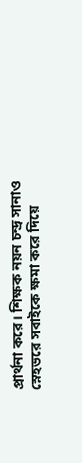প্রার্থনা করে। শিক্ষক নয়ন চন্দ্র সানাও স্নেহভরে সবাইকে ক্ষমা করে দিয়ে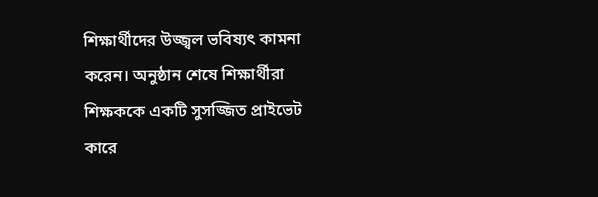শিক্ষার্থীদের উজ্জ্বল ভবিষ্যৎ কামনা করেন। অনুষ্ঠান শেষে শিক্ষার্থীরা শিক্ষককে একটি সুসজ্জিত প্রাইভেট কারে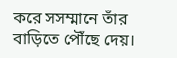করে সসম্মানে তাঁর বাড়িতে পৌঁছে দেয়।